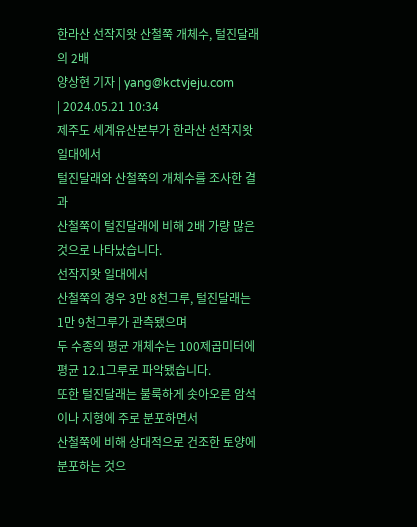한라산 선작지왓 산철쭉 개체수, 털진달래의 2배
양상현 기자 | yang@kctvjeju.com
| 2024.05.21 10:34
제주도 세계유산본부가 한라산 선작지왓 일대에서
털진달래와 산철쭉의 개체수를 조사한 결과
산철쭉이 털진달래에 비해 2배 가량 많은 것으로 나타났습니다.
선작지왓 일대에서
산철쭉의 경우 3만 8천그루, 털진달래는 1만 9천그루가 관측됐으며
두 수종의 평균 개체수는 100제곱미터에 평균 12.1그루로 파악됐습니다.
또한 털진달래는 불룩하게 솟아오른 암석이나 지형에 주로 분포하면서
산철쭉에 비해 상대적으로 건조한 토양에 분포하는 것으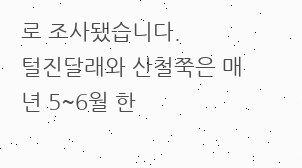로 조사됐습니다.
털진달래와 산철쭉은 매년 5~6월 한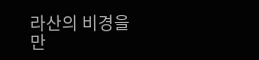라산의 비경을 만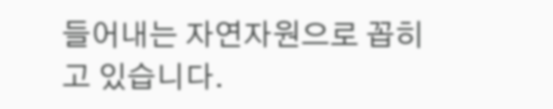들어내는 자연자원으로 꼽히고 있습니다.